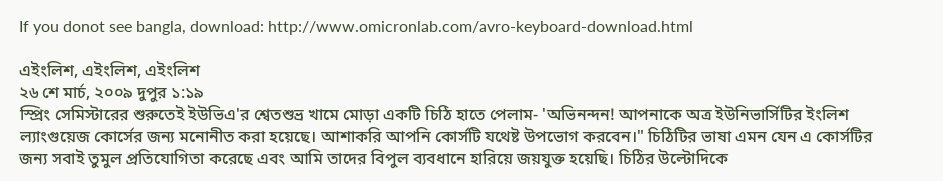If you donot see bangla, download: http://www.omicronlab.com/avro-keyboard-download.html

এইংলিশ, এইংলিশ, এইংলিশ
২৬ শে মার্চ, ২০০৯ দুপুর ১:১৯
স্প্রিং সেমিস্টারের শুরুতেই ইউভিএ'র শ্বেতশুভ্র খামে মোড়া একটি চিঠি হাতে পেলাম- 'অভিনন্দন! আপনাকে অত্র ইউনিভার্সিটির ইংলিশ ল্যাংগুয়েজ কোর্সের জন্য মনোনীত করা হয়েছে। আশাকরি আপনি কোর্সটি যথেষ্ট উপভোগ করবেন।" চিঠিটির ভাষা এমন যেন এ কোর্সটির জন্য সবাই তুমুল প্রতিযোগিতা করেছে এবং আমি তাদের বিপুল ব্যবধানে হারিয়ে জয়যুক্ত হয়েছি। চিঠির উল্টোদিকে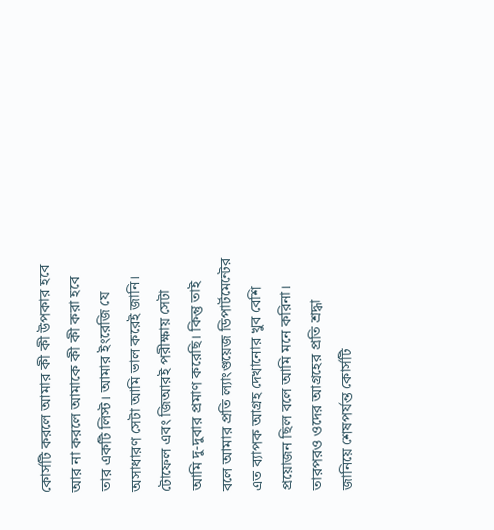কোর্সটি করলে আমার কী কী উপকার হবে আর না করলে আমাকে কী কী করা হবে তার একটি লিস্ট। আমার ইংরেজি যে অসাধারণ সেটা আমি ভাল করেই জানি। টোফেল এবং জিআরই পরীক্ষায় সেটা আমি দু-দুবার প্রমাণ করেছি। কিন্তু তাই বলে আমার প্রতি ল্যাংগুয়েজ ডিপার্টমেন্টের এত ব্যাপক আগ্রহ দেখানোর খুব বেশি প্রয়োজন ছিল বলে আমি মনে করিনা। তারপরও ওদের আগ্রহের প্রতি শ্রদ্ধা জানিয়ে শেষপর্যন্ত কোর্সটি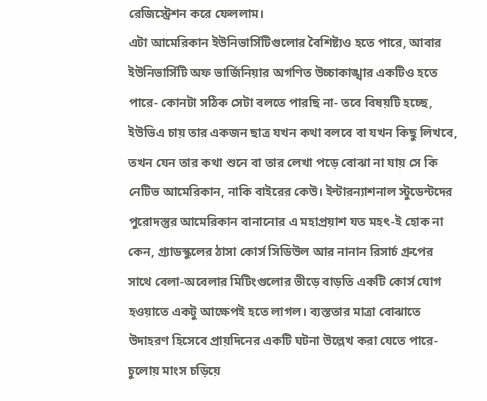রেজিস্ট্রেশন করে ফেললাম।
এটা আমেরিকান ইউনিভার্সিটিগুলোর বৈশিষ্ট্যও হতে পারে, আবার ইউনিভার্সিটি অফ ভার্জিনিয়ার অগণিত উচ্চাকাঙ্খার একটিও হতে পারে- কোনটা সঠিক সেটা বলতে পারছি না- তবে বিষয়টি হচ্ছে, ইউভিএ চায় তার একজন ছাত্র যখন কথা বলবে বা যখন কিছু লিখবে, তখন যেন তার কথা শুনে বা তার লেখা পড়ে বোঝা না যায় সে কি নেটিভ আমেরিকান, নাকি বাইরের কেউ। ইন্টারন্যাশনাল স্টুডেন্টদের পুরোদস্তুর আমেরিকান বানানোর এ মহাপ্রয়াশ যত মহৎ-ই হোক না কেন, গ্র্যাডস্কুলের ঠাসা কোর্স সিডিউল আর নানান রিসার্চ গ্রুপের সাথে বেলা-অবেলার মিটিংগুলোর ভীড়ে বাড়তি একটি কোর্স যোগ হওয়াতে একটু আক্ষেপই হতে লাগল। ব্যস্ততার মাত্রা বোঝাতে উদাহরণ হিসেবে প্রায়দিনের একটি ঘটনা উল্লেখ করা যেতে পারে- চুলোয় মাংস চড়িয়ে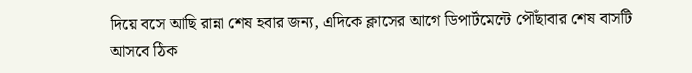দিয়ে বসে আছি রান্না শেষ হবার জন্য, এদিকে ক্লাসের আগে ডিপার্টমেন্টে পৌঁছাবার শেষ বাসটি আসবে ঠিক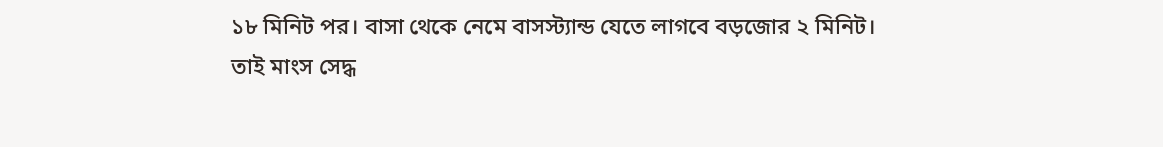১৮ মিনিট পর। বাসা থেকে নেমে বাসস্ট্যান্ড যেতে লাগবে বড়জোর ২ মিনিট। তাই মাংস সেদ্ধ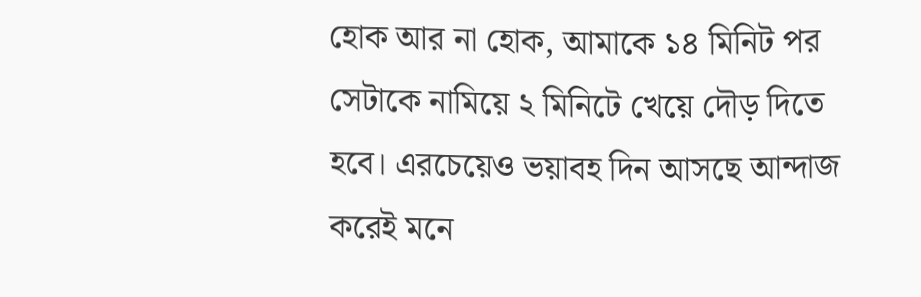হোক আর না হোক, আমাকে ১৪ মিনিট পর সেটাকে নামিয়ে ২ মিনিটে খেয়ে দৌড় দিতে হবে। এরচেয়েও ভয়াবহ দিন আসছে আন্দাজ করেই মনে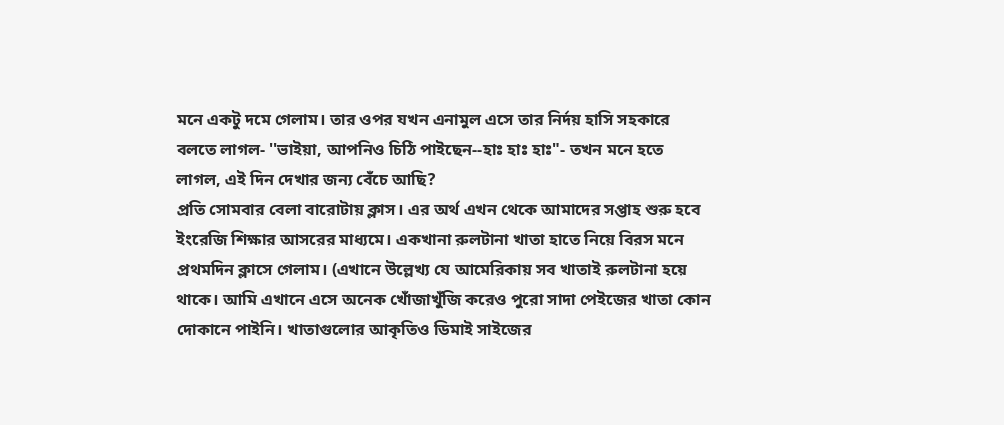মনে একটু দমে গেলাম। তার ওপর যখন এনামুল এসে তার নির্দয় হাসি সহকারে বলতে লাগল- ''ভাইয়া, আপনিও চিঠি পাইছেন--হাঃ হাঃ হাঃ"- তখন মনে হতে লাগল, এই দিন দেখার জন্য বেঁচে আছি?
প্রতি সোমবার বেলা বারোটায় ক্লাস। এর অর্থ এখন থেকে আমাদের সপ্তাহ শুরু হবে ইংরেজি শিক্ষার আসরের মাধ্যমে। একখানা রুলটানা খাতা হাতে নিয়ে বিরস মনে প্রথমদিন ক্লাসে গেলাম। (এখানে উল্লেখ্য যে আমেরিকায় সব খাতাই রুলটানা হয়ে থাকে। আমি এখানে এসে অনেক খোঁজাখুঁজি করেও পুরো সাদা পেইজের খাতা কোন দোকানে পাইনি। খাতাগুলোর আকৃতিও ডিমাই সাইজের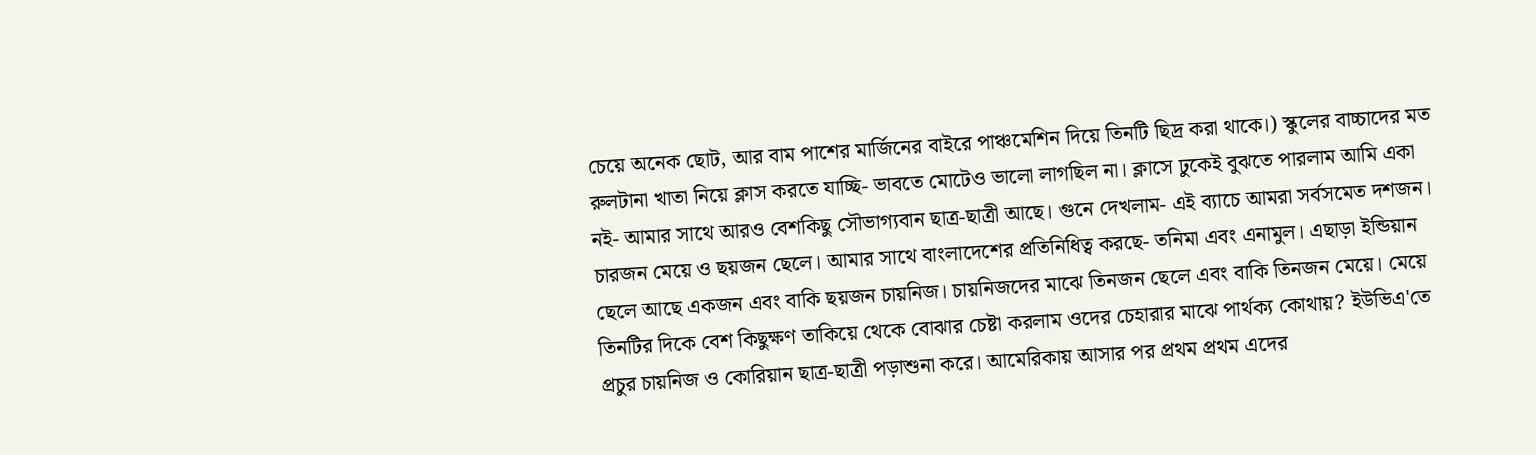চেয়ে অনেক ছোট, আর বাম পাশের মার্জিনের বাইরে পাঞ্চমেশিন দিয়ে তিনটি ছিদ্র করা থাকে।) স্কুলের বাচ্চাদের মত রুলটানা খাতা নিয়ে ক্লাস করতে যাচ্ছি- ভাবতে মোটেও ভালো লাগছিল না। ক্লাসে ঢুকেই বুঝতে পারলাম আমি একা নই- আমার সাথে আরও বেশকিছু সৌভাগ্যবান ছাত্র-ছাত্রী আছে। গুনে দেখলাম- এই ব্যাচে আমরা সর্বসমেত দশজন। চারজন মেয়ে ও ছয়জন ছেলে। আমার সাথে বাংলাদেশের প্রতিনিধিত্ব করছে- তনিমা এবং এনামুল। এছাড়া ইন্ডিয়ান ছেলে আছে একজন এবং বাকি ছয়জন চায়নিজ। চায়নিজদের মাঝে তিনজন ছেলে এবং বাকি তিনজন মেয়ে। মেয়ে তিনটির দিকে বেশ কিছুক্ষণ তাকিয়ে থেকে বোঝার চেষ্টা করলাম ওদের চেহারার মাঝে পার্থক্য কোথায়? ইউভিএ'তে প্রচুর চায়নিজ ও কোরিয়ান ছাত্র-ছাত্রী পড়াশুনা করে। আমেরিকায় আসার পর প্রথম প্রথম এদের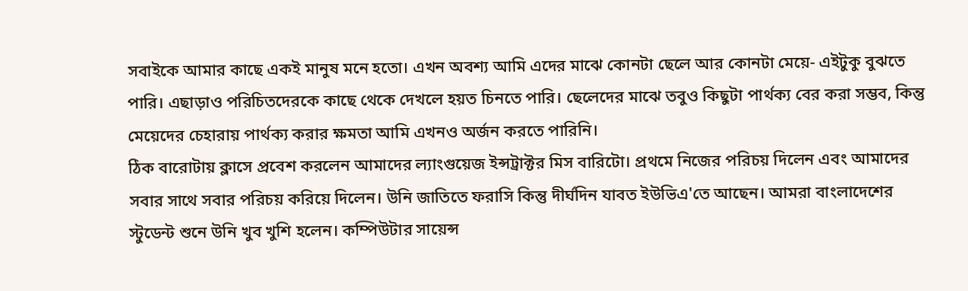সবাইকে আমার কাছে একই মানুষ মনে হতো। এখন অবশ্য আমি এদের মাঝে কোনটা ছেলে আর কোনটা মেয়ে- এইটুকু বুঝতে পারি। এছাড়াও পরিচিতদেরকে কাছে থেকে দেখলে হয়ত চিনতে পারি। ছেলেদের মাঝে তবুও কিছুটা পার্থক্য বের করা সম্ভব, কিন্তু মেয়েদের চেহারায় পার্থক্য করার ক্ষমতা আমি এখনও অর্জন করতে পারিনি।
ঠিক বারোটায় ক্লাসে প্রবেশ করলেন আমাদের ল্যাংগুয়েজ ইন্সট্রাক্টর মিস বারিটো। প্রথমে নিজের পরিচয় দিলেন এবং আমাদের সবার সাথে সবার পরিচয় করিয়ে দিলেন। উনি জাতিতে ফরাসি কিন্তু দীর্ঘদিন যাবত ইউভিএ'তে আছেন। আমরা বাংলাদেশের স্টুডেন্ট শুনে উনি খুব খুশি হলেন। কম্পিউটার সায়েন্স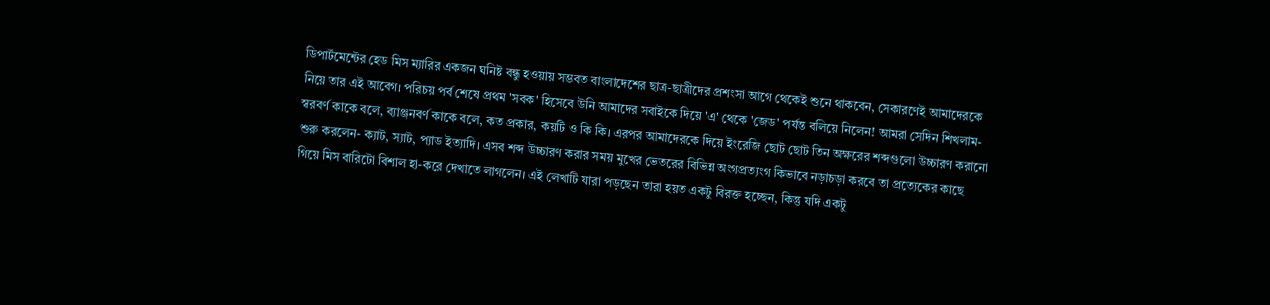ডিপার্টমেন্টের হেড মিস ম্যারির একজন ঘনিষ্ট বন্ধু হওয়ায় সম্ভবত বাংলাদেশের ছাত্র-ছাত্রীদের প্রশংসা আগে থেকেই শুনে থাকবেন, সেকারণেই আমাদেরকে নিয়ে তার এই আবেগ। পরিচয় পর্ব শেষে প্রথম 'সবক' হিসেবে উনি আমাদের সবাইকে দিয়ে 'এ' থেকে 'জেড' পর্যন্ত বলিয়ে নিলেন! আমরা সেদিন শিখলাম- স্বরবর্ণ কাকে বলে, ব্যাঞ্জনবর্ণ কাকে বলে, কত প্রকার, কয়টি ও কি কি। এরপর আমাদেরকে দিয়ে ইংরেজি ছোট ছোট তিন অক্ষরের শব্দগুলো উচ্চারণ করানো শুরু করলেন- ক্যাট, স্যাট, প্যাড ইত্যাদি। এসব শব্দ উচ্চারণ করার সময় মুখের ভেতরের বিভিন্ন অংগপ্রত্যংগ কিভাবে নড়াচড়া করবে তা প্রত্যেকের কাছে গিয়ে মিস বারিটো বিশাল হা-করে দেখাতে লাগলেন। এই লেখাটি যারা পড়ছেন তারা হয়ত একটু বিরক্ত হচ্ছেন, কিন্তু যদি একটু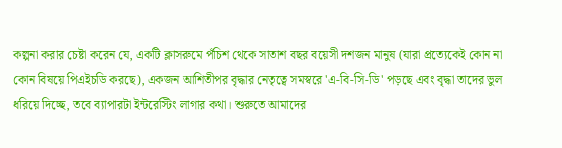কল্পনা করার চেষ্টা করেন যে, একটি ক্লাসরুমে পঁচিশ থেকে সাতাশ বছর বয়েসী দশজন মানুষ (যারা প্রত্যেকেই কোন না কোন বিষয়ে পিএইচডি করছে), একজন আশিতীপর বৃদ্ধার নেতৃত্বে সমস্বরে 'এ-বি-সি-ডি' পড়ছে এবং বৃদ্ধা তাদের ভুল ধরিয়ে দিচ্ছে, তবে ব্যাপারটা ইন্টরেস্টিং লাগার কথা। শুরুতে আমাদের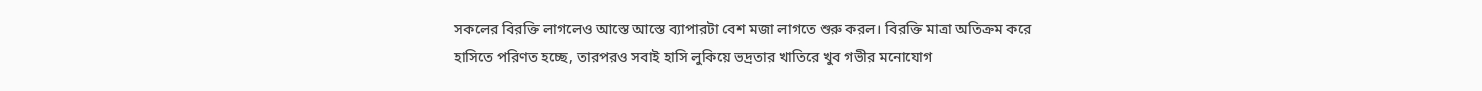সকলের বিরক্তি লাগলেও আস্তে আস্তে ব্যাপারটা বেশ মজা লাগতে শুরু করল। বিরক্তি মাত্রা অতিক্রম করে হাসিতে পরিণত হচ্ছে, তারপরও সবাই হাসি লুকিয়ে ভদ্রতার খাতিরে খুব গভীর মনোযোগ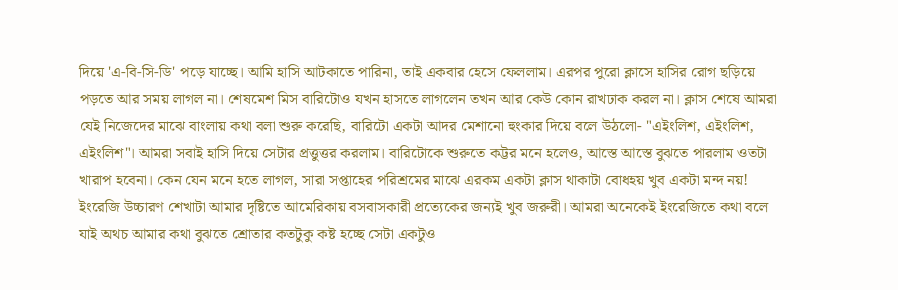দিয়ে 'এ-বি-সি-ডি' পড়ে যাচ্ছে। আমি হাসি আটকাতে পারিনা, তাই একবার হেসে ফেললাম। এরপর পুরো ক্লাসে হাসির রোগ ছড়িয়ে পড়তে আর সময় লাগল না। শেষমেশ মিস বারিটোও যখন হাসতে লাগলেন তখন আর কেউ কোন রাখঢাক করল না। ক্লাস শেষে আমরা যেই নিজেদের মাঝে বাংলায় কথা বলা শুরু করেছি, বারিটো একটা আদর মেশানো হুংকার দিয়ে বলে উঠলো- "এইংলিশ, এইংলিশ, এইংলিশ"। আমরা সবাই হাসি দিয়ে সেটার প্রত্তুত্তর করলাম। বারিটোকে শুরুতে কট্টর মনে হলেও, আস্তে আস্তে বুঝতে পারলাম ওতটা খারাপ হবেনা। কেন যেন মনে হতে লাগল, সারা সপ্তাহের পরিশ্রমের মাঝে এরকম একটা ক্লাস থাকাটা বোধহয় খুব একটা মন্দ নয়!
ইংরেজি উচ্চারণ শেখাটা আমার দৃষ্টিতে আমেরিকায় বসবাসকারী প্রত্যেকের জন্যই খুব জরুরী। আমরা অনেকেই ইংরেজিতে কথা বলে যাই অথচ আমার কথা বুঝতে শ্রোতার কতটুকু কষ্ট হচ্ছে সেটা একটুও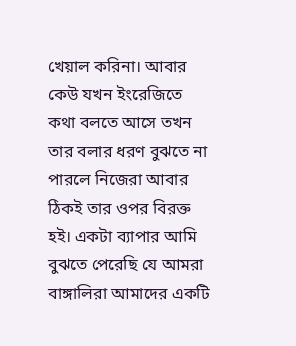খেয়াল করিনা। আবার কেউ যখন ইংরেজিতে কথা বলতে আসে তখন তার বলার ধরণ বুঝতে না পারলে নিজেরা আবার ঠিকই তার ওপর বিরক্ত হই। একটা ব্যাপার আমি বুঝতে পেরেছি যে আমরা বাঙ্গালিরা আমাদের একটি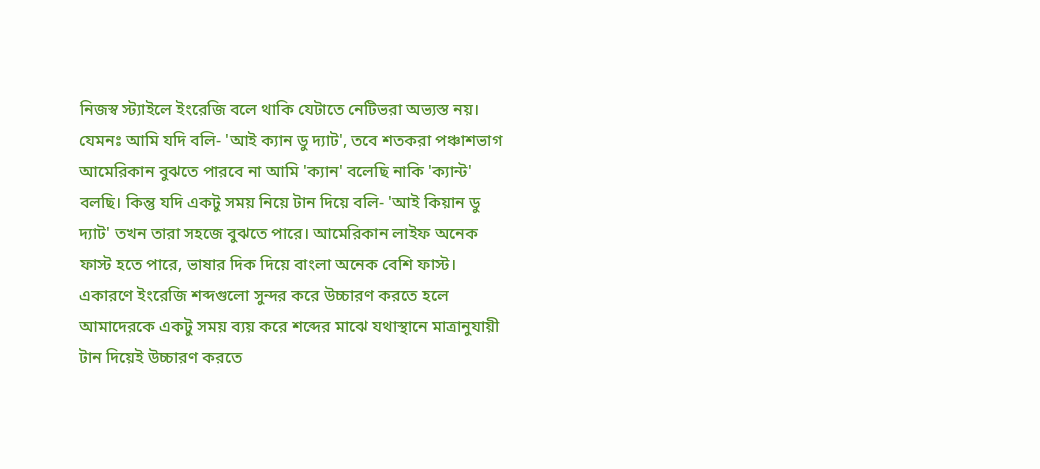নিজস্ব স্ট্যাইলে ইংরেজি বলে থাকি যেটাতে নেটিভরা অভ্যস্ত নয়। যেমনঃ আমি যদি বলি- 'আই ক্যান ডু দ্যাট', তবে শতকরা পঞ্চাশভাগ আমেরিকান বুঝতে পারবে না আমি 'ক্যান' বলেছি নাকি 'ক্যান্ট' বলছি। কিন্তু যদি একটু সময় নিয়ে টান দিয়ে বলি- 'আই কিয়ান ডু দ্যাট' তখন তারা সহজে বুঝতে পারে। আমেরিকান লাইফ অনেক ফাস্ট হতে পারে, ভাষার দিক দিয়ে বাংলা অনেক বেশি ফাস্ট। একারণে ইংরেজি শব্দগুলো সুন্দর করে উচ্চারণ করতে হলে আমাদেরকে একটু সময় ব্যয় করে শব্দের মাঝে যথাস্থানে মাত্রানুযায়ী টান দিয়েই উচ্চারণ করতে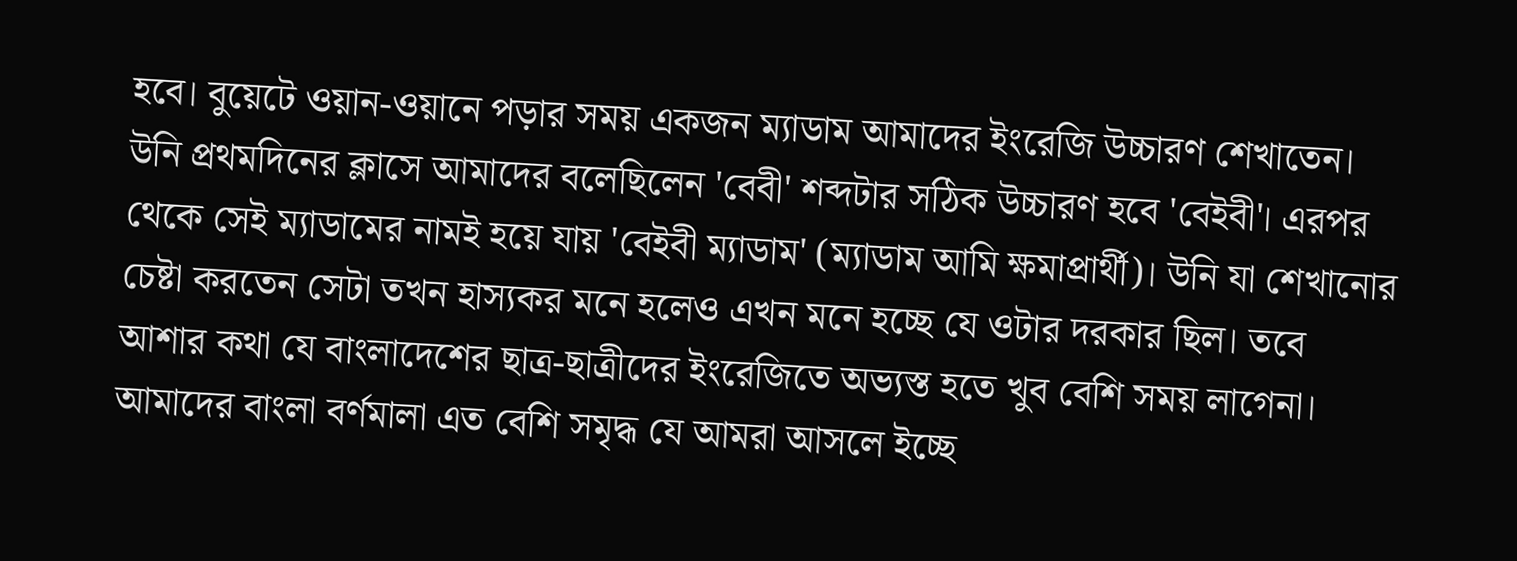হবে। বুয়েটে ওয়ান-ওয়ানে পড়ার সময় একজন ম্যাডাম আমাদের ইংরেজি উচ্চারণ শেখাতেন। উনি প্রথমদিনের ক্লাসে আমাদের বলেছিলেন 'বেবী' শব্দটার সঠিক উচ্চারণ হবে 'বেইবী'। এরপর থেকে সেই ম্যাডামের নামই হয়ে যায় 'বেইবী ম্যাডাম' (ম্যাডাম আমি ক্ষমাপ্রার্থী)। উনি যা শেখানোর চেষ্টা করতেন সেটা তখন হাস্যকর মনে হলেও এখন মনে হচ্ছে যে ওটার দরকার ছিল। তবে আশার কথা যে বাংলাদেশের ছাত্র-ছাত্রীদের ইংরেজিতে অভ্যস্ত হতে খুব বেশি সময় লাগেনা। আমাদের বাংলা বর্ণমালা এত বেশি সমৃদ্ধ যে আমরা আসলে ইচ্ছে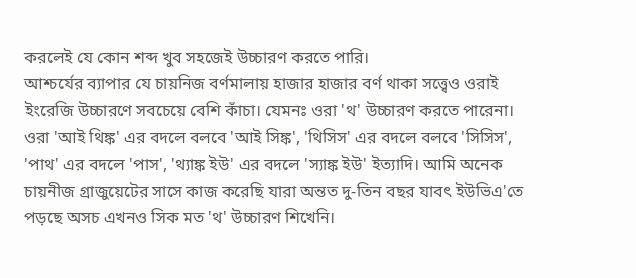করলেই যে কোন শব্দ খুব সহজেই উচ্চারণ করতে পারি।
আশ্চর্যের ব্যাপার যে চায়নিজ বর্ণমালায় হাজার হাজার বর্ণ থাকা সত্ত্বেও ওরাই ইংরেজি উচ্চারণে সবচেয়ে বেশি কাঁচা। যেমনঃ ওরা 'থ' উচ্চারণ করতে পারেনা। ওরা 'আই থিঙ্ক' এর বদলে বলবে 'আই সিঙ্ক', 'থিসিস' এর বদলে বলবে 'সিসিস', 'পাথ' এর বদলে 'পাস', 'থ্যাঙ্ক ইউ' এর বদলে 'স্যাঙ্ক ইউ' ইত্যাদি। আমি অনেক চায়নীজ গ্রাজুয়েটের সাসে কাজ করেছি যারা অন্তত দু-তিন বছর যাবৎ ইউভিএ'তে পড়ছে অসচ এখনও সিক মত 'থ' উচ্চারণ শিখেনি।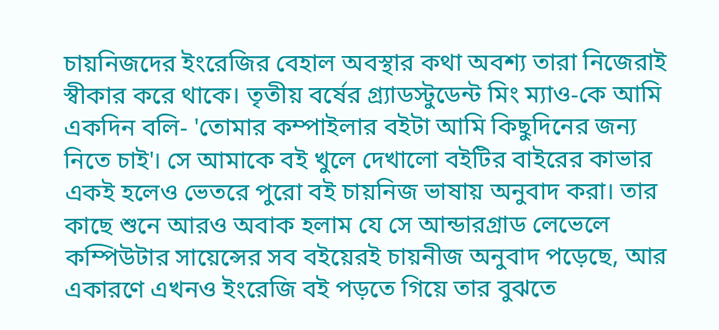চায়নিজদের ইংরেজির বেহাল অবস্থার কথা অবশ্য তারা নিজেরাই স্বীকার করে থাকে। তৃতীয় বর্ষের গ্র্যাডস্টুডেন্ট মিং ম্যাও-কে আমি একদিন বলি- 'তোমার কম্পাইলার বইটা আমি কিছুদিনের জন্য নিতে চাই'। সে আমাকে বই খুলে দেখালো বইটির বাইরের কাভার একই হলেও ভেতরে পুরো বই চায়নিজ ভাষায় অনুবাদ করা। তার কাছে শুনে আরও অবাক হলাম যে সে আন্ডারগ্রাড লেভেলে কম্পিউটার সায়েন্সের সব বইয়েরই চায়নীজ অনুবাদ পড়েছে, আর একারণে এখনও ইংরেজি বই পড়তে গিয়ে তার বুঝতে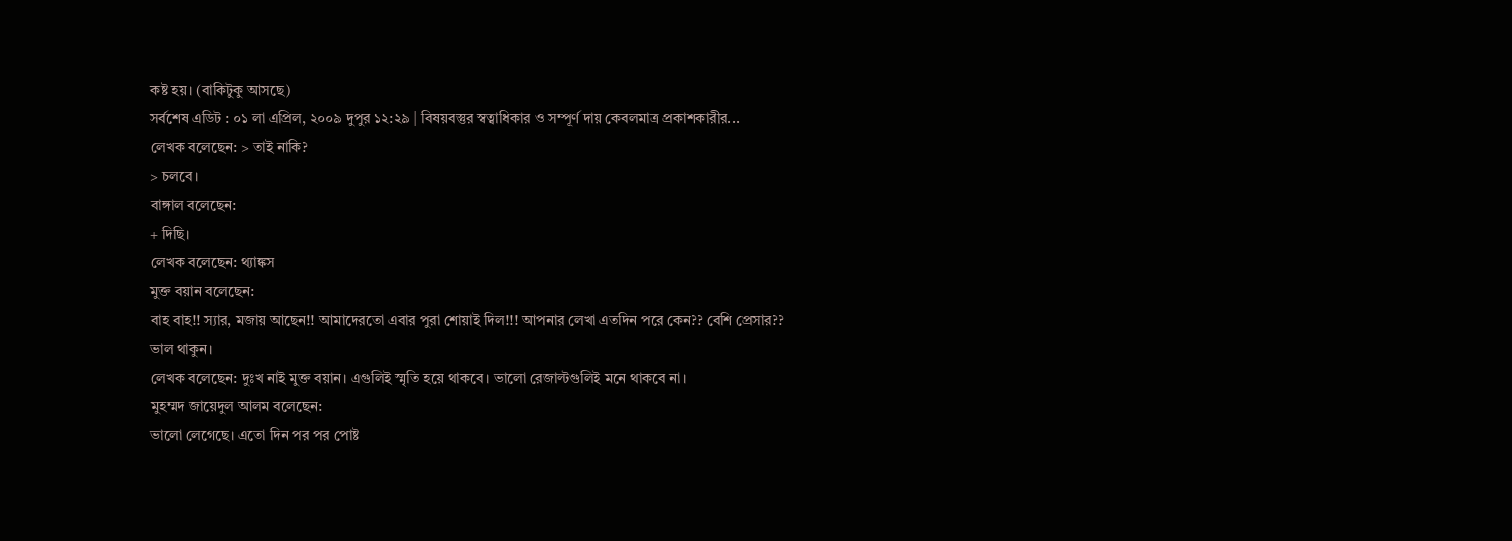কষ্ট হয়। (বাকিটুকু আসছে)
সর্বশেষ এডিট : ০১ লা এপ্রিল, ২০০৯ দুপুর ১২:২৯ | বিষয়বস্তুর স্বত্বাধিকার ও সম্পূর্ণ দায় কেবলমাত্র প্রকাশকারীর...
লেখক বলেছেন: > তাই নাকি?
> চলবে।
বাঙ্গাল বলেছেন:
+ দিছি।
লেখক বলেছেন: থ্যাঙ্কস
মুক্ত বয়ান বলেছেন:
বাহ বাহ!! স্যার, মজায় আছেন!! আমাদেরতো এবার পুরা শোয়াই দিল!!! আপনার লেখা এতদিন পরে কেন?? বেশি প্রেসার??
ভাল থাকুন।
লেখক বলেছেন: দুঃখ নাই মুক্ত বয়ান। এগুলিই স্মৃতি হয়ে থাকবে। ভালো রেজাল্টগুলিই মনে থাকবে না।
মুহম্মদ জায়েদুল আলম বলেছেন:
ভালো লেগেছে। এতো দিন পর পর পোষ্ট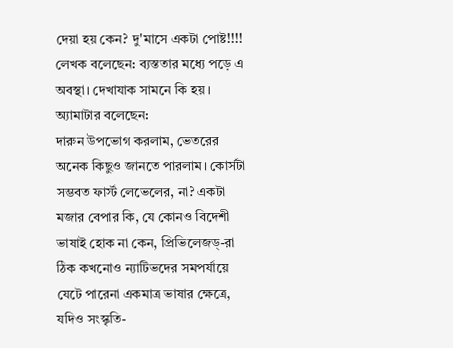দেয়া হয় কেন? দু'মাসে একটা পোষ্ট!!!!
লেখক বলেছেন: ব্যস্ততার মধ্যে পড়ে এ অবস্থা। দেখাযাক সামনে কি হয়।
অ্যামাটার বলেছেন:
দারুন উপভোগ করলাম, ভেতরের অনেক কিছুও জানতে পারলাম। কোর্সটা সম্ভবত ফার্স্ট লেভেলের, না? একটা মজার বেপার কি, যে কোনও বিদেশী ভাষাই হোক না কেন, প্রিভিলেজড্-রা ঠিক কখনোও ন্যাটিভদের সমপর্যায়ে যেটে পারেনা একমাত্র ভাষার ক্ষেত্রে, যদিও সংস্কৃতি-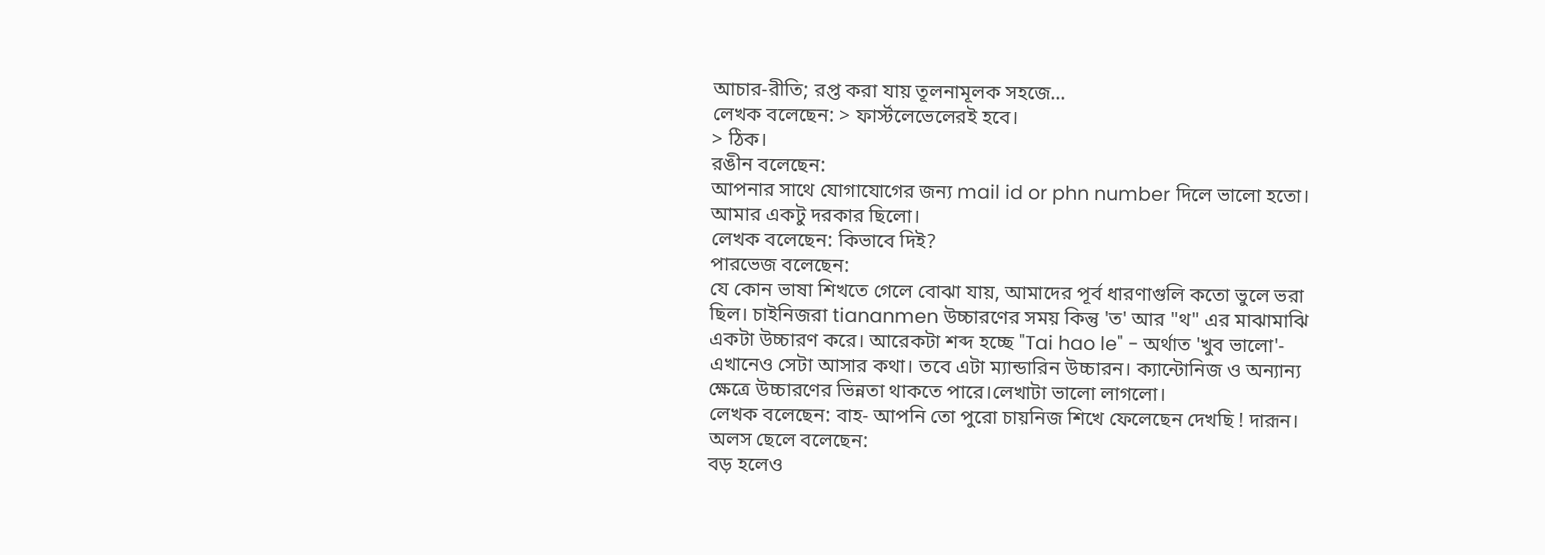আচার-রীতি; রপ্ত করা যায় তূলনামূলক সহজে...
লেখক বলেছেন: > ফার্স্টলেভেলেরই হবে।
> ঠিক।
রঙীন বলেছেন:
আপনার সাথে যোগাযোগের জন্য mail id or phn number দিলে ভালো হতো। আমার একটু দরকার ছিলো।
লেখক বলেছেন: কিভাবে দিই?
পারভেজ বলেছেন:
যে কোন ভাষা শিখতে গেলে বোঝা যায়, আমাদের পূর্ব ধারণাগুলি কতো ভুলে ভরা ছিল। চাইনিজরা tiananmen উচ্চারণের সময় কিন্তু 'ত' আর "থ" এর মাঝামাঝি একটা উচ্চারণ করে। আরেকটা শব্দ হচ্ছে "Tai hao le" - অর্থাত 'খুব ভালো'- এখানেও সেটা আসার কথা। তবে এটা ম্যান্ডারিন উচ্চারন। ক্যান্টোনিজ ও অন্যান্য ক্ষেত্রে উচ্চারণের ভিন্নতা থাকতে পারে।লেখাটা ভালো লাগলো।
লেখক বলেছেন: বাহ- আপনি তো পুরো চায়নিজ শিখে ফেলেছেন দেখছি ! দারূন।
অলস ছেলে বলেছেন:
বড় হলেও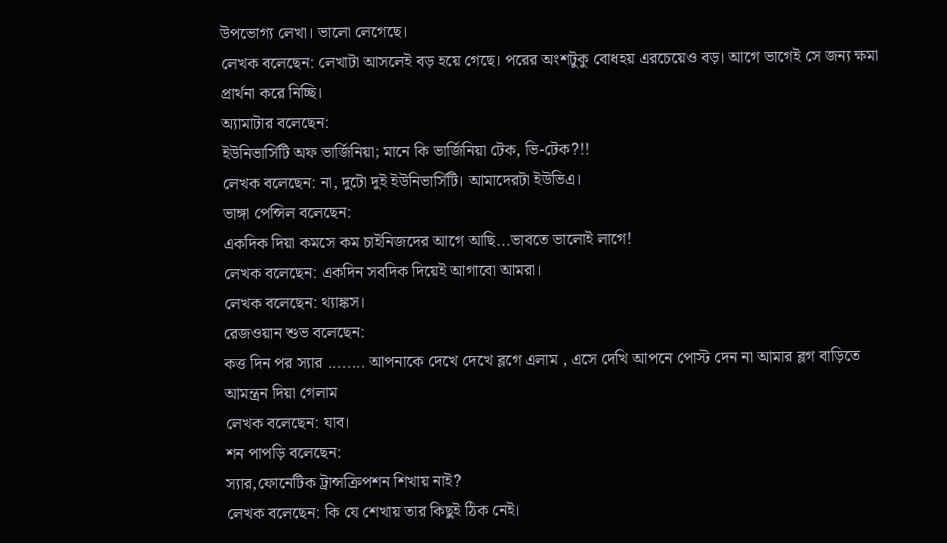উপভোগ্য লেখা। ভালো লেগেছে।
লেখক বলেছেন: লেখাটা আসলেই বড় হয়ে গেছে। পরের অংশটুকু বোধহয় এরচেয়েও বড়। আগে ভাগেই সে জন্য ক্ষমা প্রার্থনা করে নিচ্ছি।
অ্যামাটার বলেছেন:
ইউনিভার্সিটি অফ ভার্জিনিয়া; মানে কি ভার্জিনিয়া টেক, ভি-টেক?!!
লেখক বলেছেন: না, দুটো দুই ইউনিভার্সিটি। আমাদেরটা ইউভিএ।
ভাঙ্গা পেন্সিল বলেছেন:
একদিক দিয়া কমসে কম চাইনিজদের আগে আছি...ভাবতে ভালোই লাগে!
লেখক বলেছেন: একদিন সবদিক দিয়েই আগাবো আমরা।
লেখক বলেছেন: থ্যাঙ্কস।
রেজওয়ান শুভ বলেছেন:
কত্ত দিন পর স্যার ........ আপনাকে দেখে দেখে ব্লগে এলাম , এসে দেখি আপনে পোস্ট দেন না আমার ব্লগ বাড়িতে আমন্ত্রন দিয়া গেলাম
লেখক বলেছেন: যাব।
শন পাপড়ি বলেছেন:
স্যার,ফোনেটিক ট্রান্সক্রিপশন শিখায় নাই?
লেখক বলেছেন: কি যে শেখায় তার কিছুই ঠিক নেই।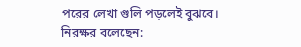পরের লেখা গুলি পড়লেই বুঝবে।
নিরক্ষর বলেছেন: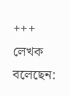+++
লেখক বলেছেন: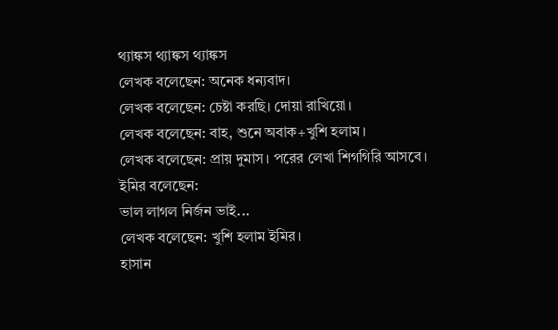থ্যাঙ্কস থ্যাঙ্কস থ্যাঙ্কস
লেখক বলেছেন: অনেক ধন্যবাদ।
লেখক বলেছেন: চেষ্টা করছি। দোয়া রাখিয়ো।
লেখক বলেছেন: বাহ, শুনে অবাক+খুশি হলাম।
লেখক বলেছেন: প্রায় দুমাস। পরের লেখা শিগগিরি আসবে।
ইমির বলেছেন:
ভাল লাগল নির্জন ভাই...
লেখক বলেছেন: খুশি হলাম ইমির।
হাসান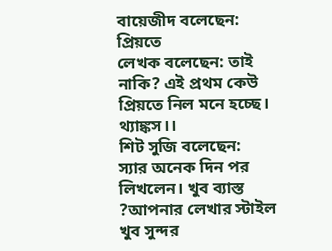বায়েজীদ বলেছেন:
প্রিয়তে
লেখক বলেছেন: তাই নাকি? এই প্রথম কেউ প্রিয়তে নিল মনে হচ্ছে। থ্যাঙ্কস।।
শিট সুজি বলেছেন:
স্যার অনেক দিন পর লিখলেন। খুব ব্যাস্ত ?আপনার লেখার স্টাইল খুব সুন্দর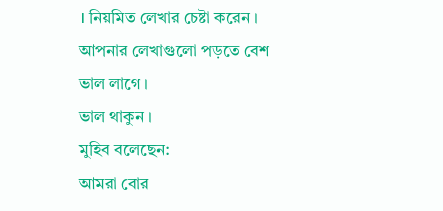। নিয়মিত লেখার চেষ্টা করেন । আপনার লেখাগুলো পড়তে বেশ ভাল লাগে ।
ভাল থাকুন ।
মুহিব বলেছেন:
আমরা বোর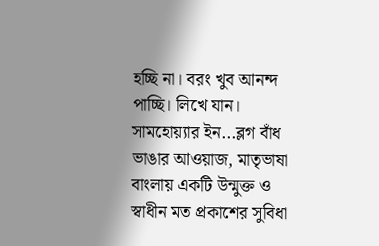হচ্ছি না। বরং খুব আনন্দ পাচ্ছি। লিখে যান।
সামহোয়্যার ইন...ব্লগ বাঁধ ভাঙার আওয়াজ, মাতৃভাষা বাংলায় একটি উন্মুক্ত ও স্বাধীন মত প্রকাশের সুবিধা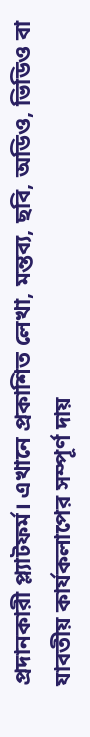প্রদানকারী প্ল্যাটফর্ম। এখানে প্রকাশিত লেখা, মন্তব্য, ছবি, অডিও, ভিডিও বা যাবতীয় কার্যকলাপের সম্পূর্ণ দায়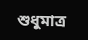শুধুমাত্র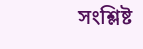সংশ্লিষ্ট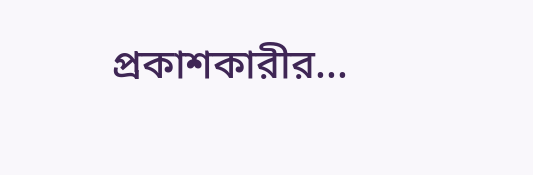প্রকাশকারীর...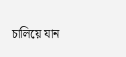চালিয়ে যান